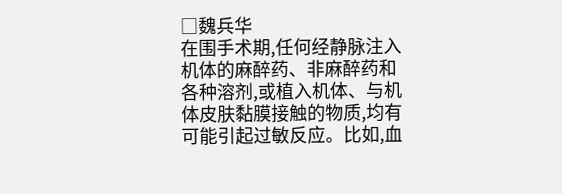□魏兵华
在围手术期,任何经静脉注入机体的麻醉药、非麻醉药和各种溶剂,或植入机体、与机体皮肤黏膜接触的物质,均有可能引起过敏反应。比如,血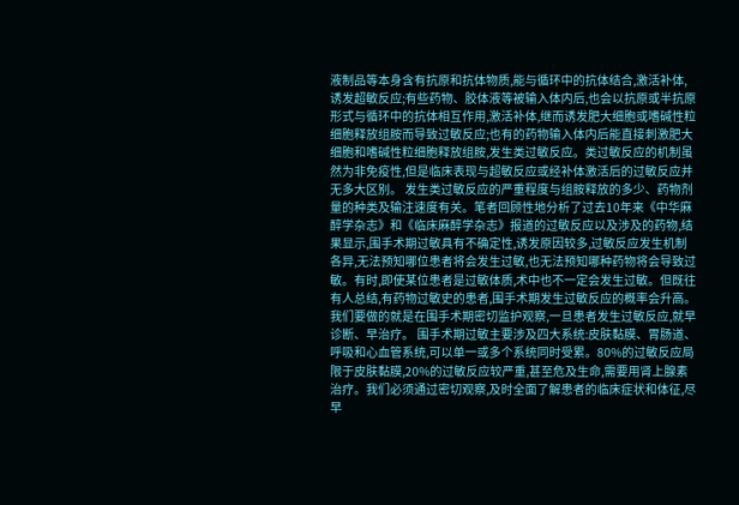液制品等本身含有抗原和抗体物质,能与循环中的抗体结合,激活补体,诱发超敏反应;有些药物、胶体液等被输入体内后,也会以抗原或半抗原形式与循环中的抗体相互作用,激活补体,继而诱发肥大细胞或嗜碱性粒细胞释放组胺而导致过敏反应;也有的药物输入体内后能直接刺激肥大细胞和嗜碱性粒细胞释放组胺,发生类过敏反应。类过敏反应的机制虽然为非免疫性,但是临床表现与超敏反应或经补体激活后的过敏反应并无多大区别。 发生类过敏反应的严重程度与组胺释放的多少、药物剂量的种类及输注速度有关。笔者回顾性地分析了过去10年来《中华麻醉学杂志》和《临床麻醉学杂志》报道的过敏反应以及涉及的药物,结果显示,围手术期过敏具有不确定性,诱发原因较多,过敏反应发生机制各异,无法预知哪位患者将会发生过敏,也无法预知哪种药物将会导致过敏。有时,即使某位患者是过敏体质,术中也不一定会发生过敏。但既往有人总结,有药物过敏史的患者,围手术期发生过敏反应的概率会升高。我们要做的就是在围手术期密切监护观察,一旦患者发生过敏反应,就早诊断、早治疗。 围手术期过敏主要涉及四大系统:皮肤黏膜、胃肠道、呼吸和心血管系统,可以单一或多个系统同时受累。80%的过敏反应局限于皮肤黏膜,20%的过敏反应较严重,甚至危及生命,需要用肾上腺素治疗。我们必须通过密切观察,及时全面了解患者的临床症状和体征,尽早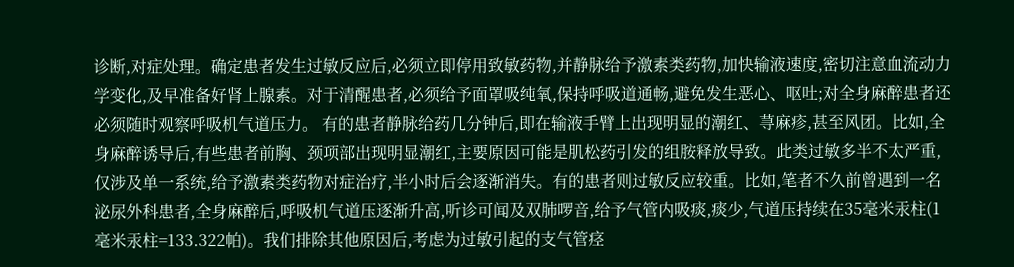诊断,对症处理。确定患者发生过敏反应后,必须立即停用致敏药物,并静脉给予激素类药物,加快输液速度,密切注意血流动力学变化,及早准备好肾上腺素。对于清醒患者,必须给予面罩吸纯氧,保持呼吸道通畅,避免发生恶心、呕吐;对全身麻醉患者还必须随时观察呼吸机气道压力。 有的患者静脉给药几分钟后,即在输液手臂上出现明显的潮红、荨麻疹,甚至风团。比如,全身麻醉诱导后,有些患者前胸、颈项部出现明显潮红,主要原因可能是肌松药引发的组胺释放导致。此类过敏多半不太严重,仅涉及单一系统,给予激素类药物对症治疗,半小时后会逐渐消失。有的患者则过敏反应较重。比如,笔者不久前曾遇到一名泌尿外科患者,全身麻醉后,呼吸机气道压逐渐升高,听诊可闻及双肺啰音,给予气管内吸痰,痰少,气道压持续在35毫米汞柱(1毫米汞柱=133.322帕)。我们排除其他原因后,考虑为过敏引起的支气管痉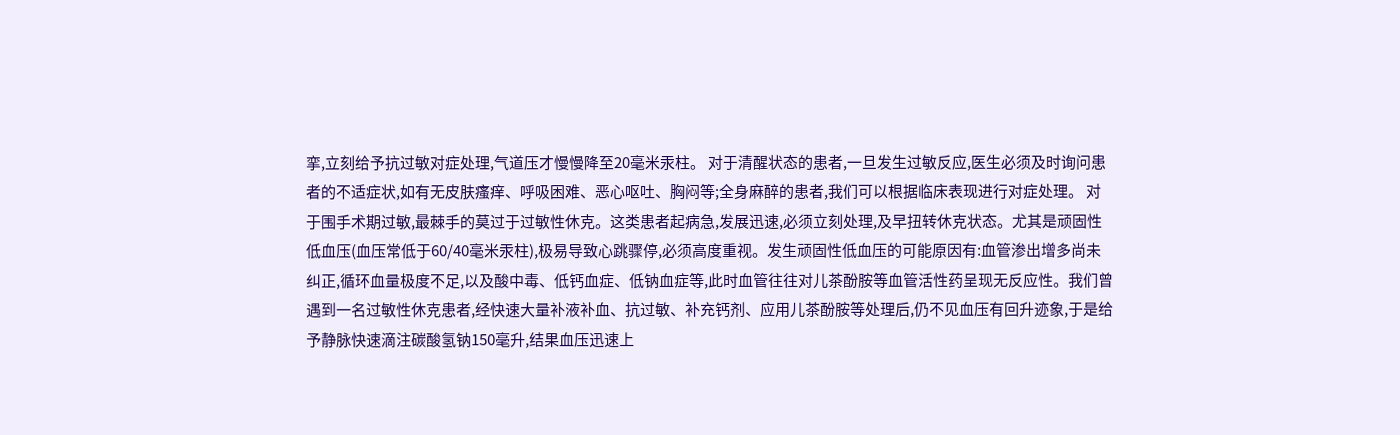挛,立刻给予抗过敏对症处理,气道压才慢慢降至20毫米汞柱。 对于清醒状态的患者,一旦发生过敏反应,医生必须及时询问患者的不适症状,如有无皮肤瘙痒、呼吸困难、恶心呕吐、胸闷等;全身麻醉的患者,我们可以根据临床表现进行对症处理。 对于围手术期过敏,最棘手的莫过于过敏性休克。这类患者起病急,发展迅速,必须立刻处理,及早扭转休克状态。尤其是顽固性低血压(血压常低于60/40毫米汞柱),极易导致心跳骤停,必须高度重视。发生顽固性低血压的可能原因有:血管渗出增多尚未纠正,循环血量极度不足,以及酸中毒、低钙血症、低钠血症等,此时血管往往对儿茶酚胺等血管活性药呈现无反应性。我们曾遇到一名过敏性休克患者,经快速大量补液补血、抗过敏、补充钙剂、应用儿茶酚胺等处理后,仍不见血压有回升迹象,于是给予静脉快速滴注碳酸氢钠150毫升,结果血压迅速上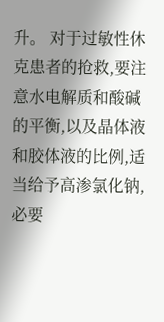升。 对于过敏性休克患者的抢救,要注意水电解质和酸碱的平衡,以及晶体液和胶体液的比例,适当给予高渗氯化钠,必要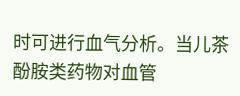时可进行血气分析。当儿茶酚胺类药物对血管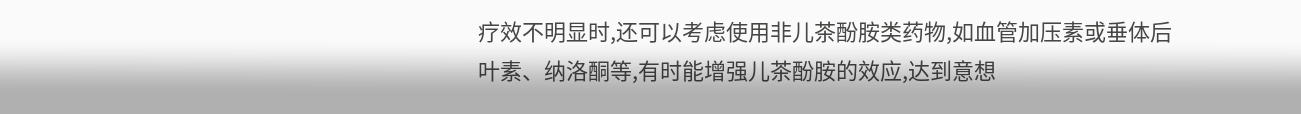疗效不明显时,还可以考虑使用非儿茶酚胺类药物,如血管加压素或垂体后叶素、纳洛酮等,有时能增强儿茶酚胺的效应,达到意想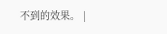不到的效果。 |